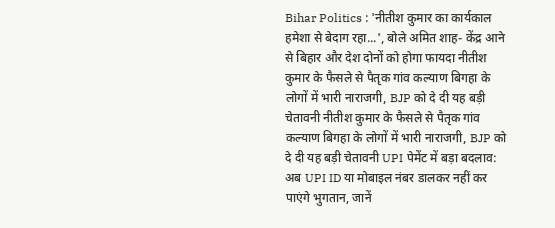Bihar Politics : 'नीतीश कुमार का कार्यकाल हमेशा से बेदाग रहा...', बोले अमित शाह- केंद्र आने से बिहार और देश दोनों को होगा फायदा नीतीश कुमार के फैसले से पैतृक गांव कल्याण बिगहा के लोगों में भारी नाराजगी, BJP को दे दी यह बड़ी चेतावनी नीतीश कुमार के फैसले से पैतृक गांव कल्याण बिगहा के लोगों में भारी नाराजगी, BJP को दे दी यह बड़ी चेतावनी UPI पेमेंट में बड़ा बदलाव: अब UPI ID या मोबाइल नंबर डालकर नहीं कर पाएंगे भुगतान, जानें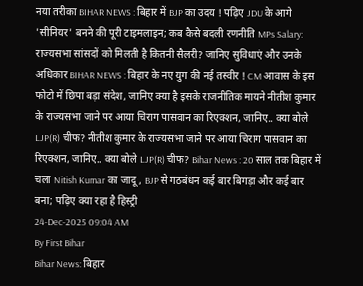नया तरीका BIHAR NEWS : बिहार में BJP का उदय ! पढ़िए JDU के आगे 'सीनियर' बनने की पूरी टाइमलाइन; कब कैसे बदली रणनीति MPs Salary: राज्यसभा सांसदों को मिलती है कितनी सैलरी? जानिए सुविधाएं और उनके अधिकार BIHAR NEWS : बिहार के नए युग की नई तस्वीर ! CM आवास के इस फोटो में छिपा बड़ा संदेश, जानिए क्या है इसके राजनीतिक मायने नीतीश कुमार के राज्यसभा जाने पर आया चिराग पासवान का रिएक्शन, जानिए.. क्या बोले LJP(R) चीफ? नीतीश कुमार के राज्यसभा जाने पर आया चिराग पासवान का रिएक्शन, जानिए.. क्या बोले LJP(R) चीफ? Bihar News : 20 साल तक बिहार में चला Nitish Kumar का जादू, BJP से गठबंधन कई बार बिगड़ा और कई बार बना; पढ़िए क्या रहा है हिस्ट्री
24-Dec-2025 09:04 AM
By First Bihar
Bihar News: बिहार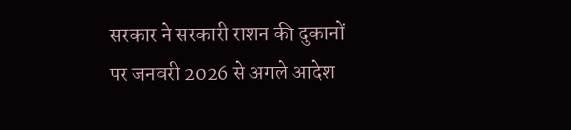सरकार ने सरकारी राशन की दुकानों पर जनवरी 2026 से अगले आदेश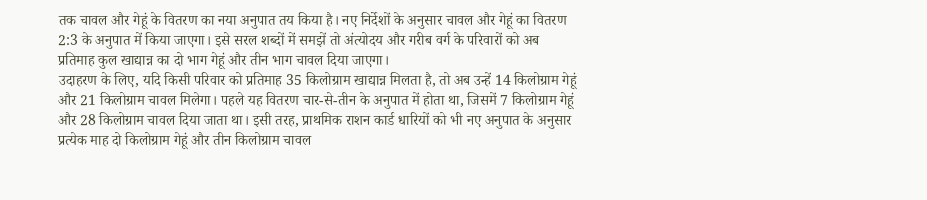तक चावल और गेहूं के वितरण का नया अनुपात तय किया है। नए निर्देशों के अनुसार चावल और गेहूं का वितरण 2:3 के अनुपात में किया जाएगा। इसे सरल शब्दों में समझें तो अंत्योदय और गरीब वर्ग के परिवारों को अब प्रतिमाह कुल खाद्यान्न का दो भाग गेहूं और तीन भाग चावल दिया जाएगा।
उदाहरण के लिए, यदि किसी परिवार को प्रतिमाह 35 किलोग्राम खाद्यान्न मिलता है, तो अब उन्हें 14 किलोग्राम गेहूं और 21 किलोग्राम चावल मिलेगा। पहले यह वितरण चार-से-तीन के अनुपात में होता था, जिसमें 7 किलोग्राम गेहूं और 28 किलोग्राम चावल दिया जाता था। इसी तरह, प्राथमिक राशन कार्ड धारियों को भी नए अनुपात के अनुसार प्रत्येक माह दो किलोग्राम गेहूं और तीन किलोग्राम चावल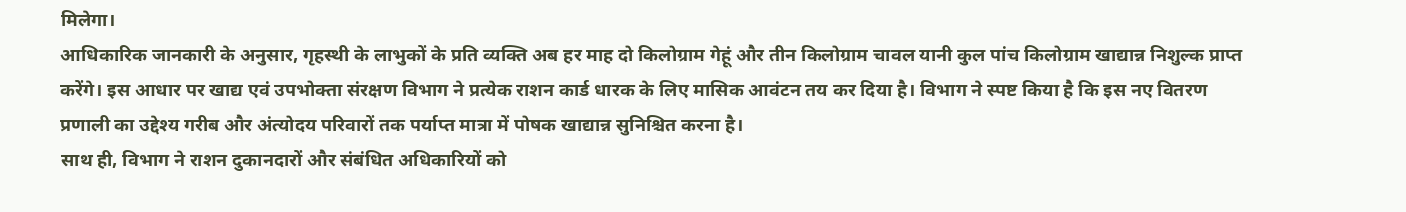मिलेगा।
आधिकारिक जानकारी के अनुसार, गृहस्थी के लाभुकों के प्रति व्यक्ति अब हर माह दो किलोग्राम गेहूं और तीन किलोग्राम चावल यानी कुल पांच किलोग्राम खाद्यान्न निशुल्क प्राप्त करेंगे। इस आधार पर खाद्य एवं उपभोक्ता संरक्षण विभाग ने प्रत्येक राशन कार्ड धारक के लिए मासिक आवंटन तय कर दिया है। विभाग ने स्पष्ट किया है कि इस नए वितरण प्रणाली का उद्देश्य गरीब और अंत्योदय परिवारों तक पर्याप्त मात्रा में पोषक खाद्यान्न सुनिश्चित करना है।
साथ ही, विभाग ने राशन दुकानदारों और संबंधित अधिकारियों को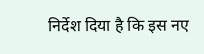निर्देश दिया है कि इस नए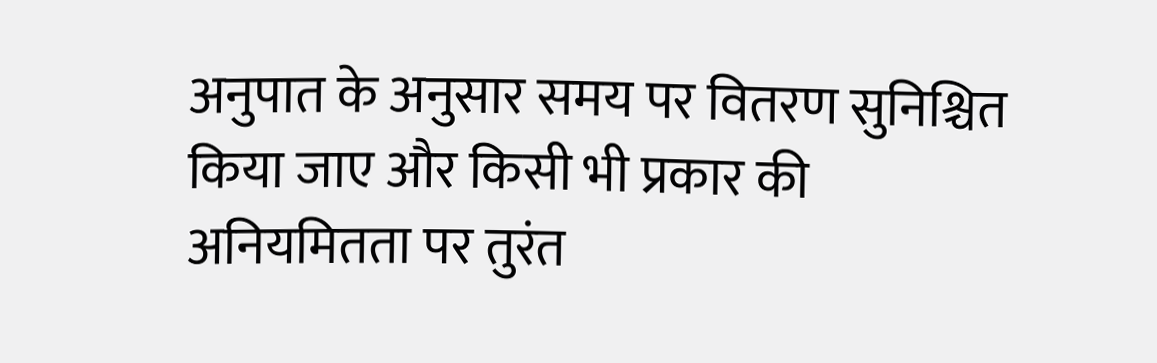अनुपात के अनुसार समय पर वितरण सुनिश्चित किया जाए और किसी भी प्रकार की अनियमितता पर तुरंत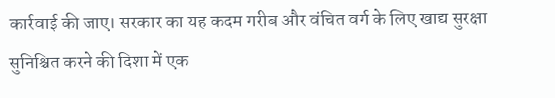कार्रवाई की जाए। सरकार का यह कदम गरीब और वंचित वर्ग के लिए खाद्य सुरक्षा सुनिश्चित करने की दिशा में एक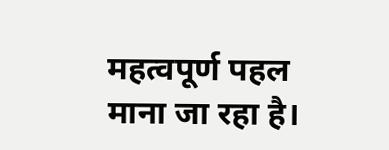महत्वपूर्ण पहल माना जा रहा है।